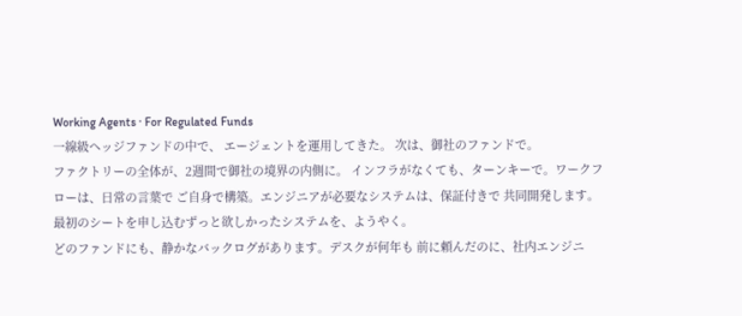Working Agents · For Regulated Funds
一線級ヘッジファンドの中で、 エージェントを運用してきた。 次は、御社のファンドで。
ファクトリーの全体が、2週間で御社の境界の内側に。 インフラがなくても、ターンキーで。ワークフローは、日常の言葉で ご自身で構築。エンジニアが必要なシステムは、保証付きで 共同開発します。
最初のシートを申し込むずっと欲しかったシステムを、ようやく。
どのファンドにも、静かなバックログがあります。デスクが何年も 前に頼んだのに、社内エンジニ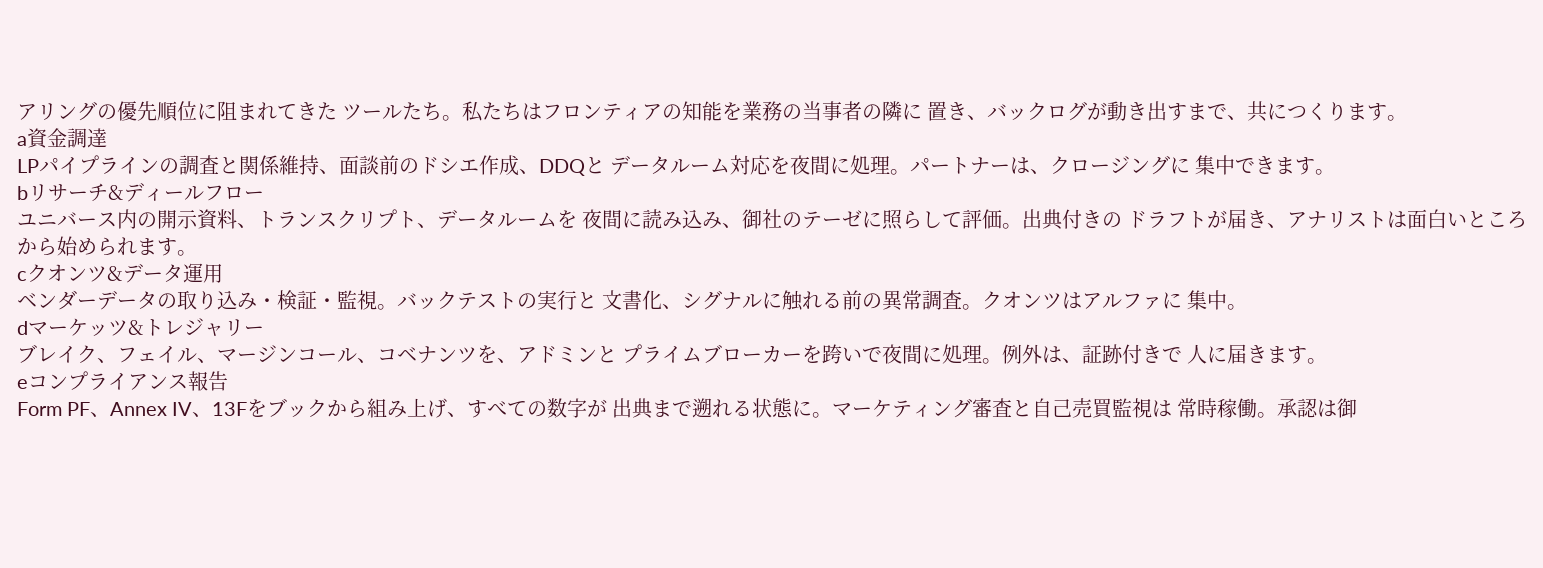アリングの優先順位に阻まれてきた ツールたち。私たちはフロンティアの知能を業務の当事者の隣に 置き、バックログが動き出すまで、共につくります。
a資金調達
LPパイプラインの調査と関係維持、面談前のドシエ作成、DDQと データルーム対応を夜間に処理。パートナーは、クロージングに 集中できます。
bリサーチ&ディールフロー
ユニバース内の開示資料、トランスクリプト、データルームを 夜間に読み込み、御社のテーゼに照らして評価。出典付きの ドラフトが届き、アナリストは面白いところから始められます。
cクオンツ&データ運用
ベンダーデータの取り込み・検証・監視。バックテストの実行と 文書化、シグナルに触れる前の異常調査。クオンツはアルファに 集中。
dマーケッツ&トレジャリー
ブレイク、フェイル、マージンコール、コベナンツを、アドミンと プライムブローカーを跨いで夜間に処理。例外は、証跡付きで 人に届きます。
eコンプライアンス報告
Form PF、Annex IV、13Fをブックから組み上げ、すべての数字が 出典まで遡れる状態に。マーケティング審査と自己売買監視は 常時稼働。承認は御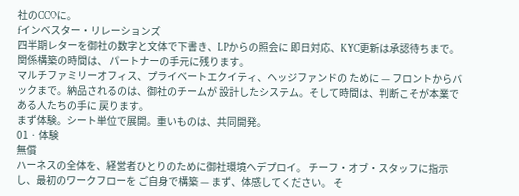社のCCOに。
fインベスター・リレーションズ
四半期レターを御社の数字と文体で下書き、LPからの照会に 即日対応、KYC更新は承認待ちまで。関係構築の時間は、 パートナーの手元に残ります。
マルチファミリーオフィス、プライベートエクイティ、ヘッジファンドの ために — フロントからバックまで。納品されるのは、御社のチームが 設計したシステム。そして時間は、判断こそが本業である人たちの手に 戻ります。
まず体験。シート単位で展開。重いものは、共同開発。
01 · 体験
無償
ハーネスの全体を、経営者ひとりのために御社環境へデプロイ。 チーフ・オブ・スタッフに指示し、最初のワークフローを ご自身で構築 — まず、体感してください。 そ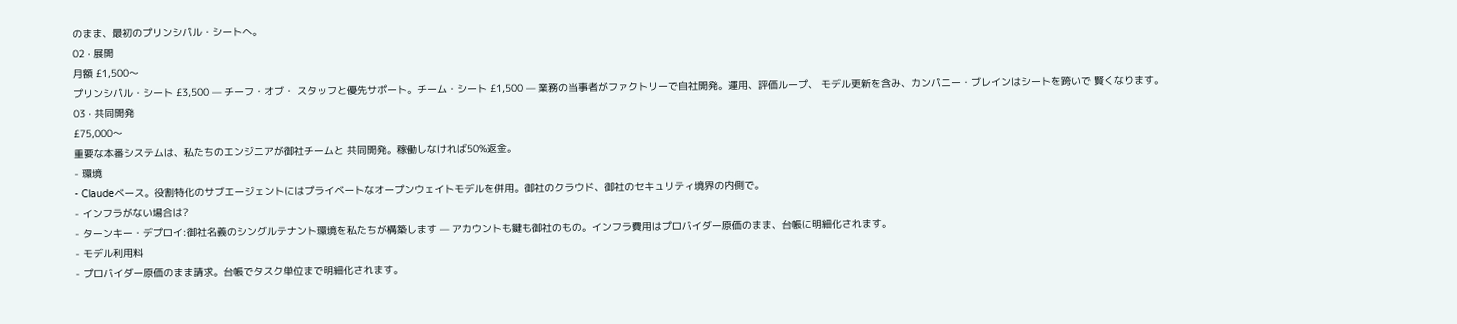のまま、最初のプリンシパル・シートへ。
02 · 展開
月額 £1,500〜
プリンシパル・シート £3,500 — チーフ・オブ・ スタッフと優先サポート。チーム・シート £1,500 — 業務の当事者がファクトリーで自社開発。運用、評価ループ、 モデル更新を含み、カンパニー・ブレインはシートを跨いで 賢くなります。
03 · 共同開発
£75,000〜
重要な本番システムは、私たちのエンジニアが御社チームと 共同開発。稼働しなければ50%返金。
- 環境
- Claudeベース。役割特化のサブエージェントにはプライベートなオープンウェイトモデルを併用。御社のクラウド、御社のセキュリティ境界の内側で。
- インフラがない場合は?
- ターンキー・デプロイ:御社名義のシングルテナント環境を私たちが構築します — アカウントも鍵も御社のもの。インフラ費用はプロバイダー原価のまま、台帳に明細化されます。
- モデル利用料
- プロバイダー原価のまま請求。台帳でタスク単位まで明細化されます。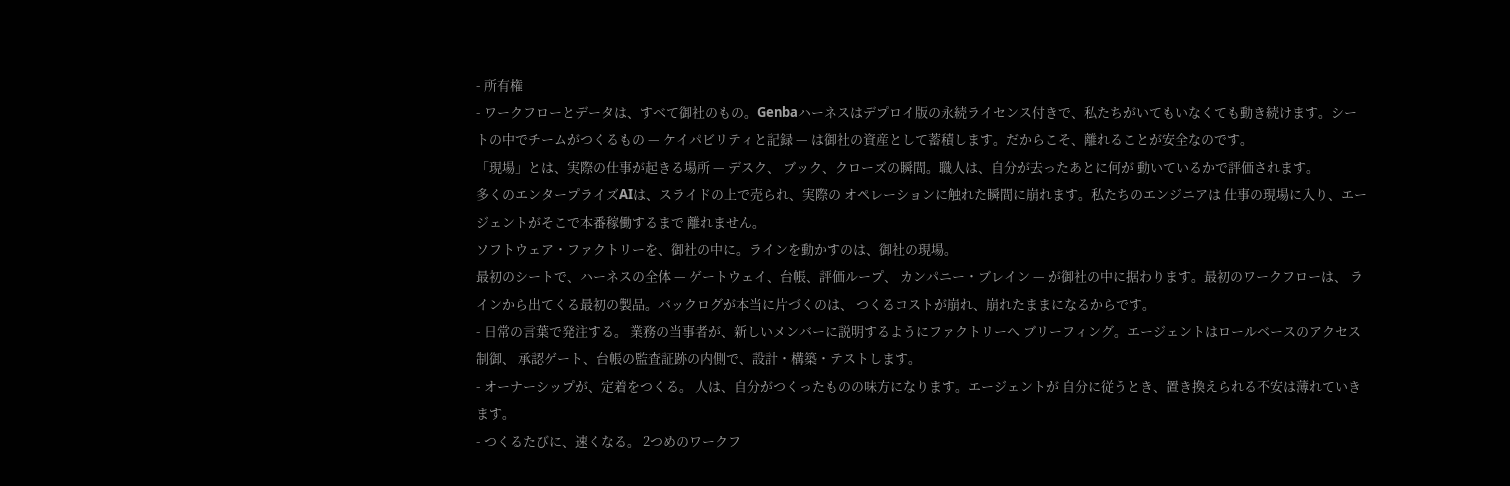- 所有権
- ワークフローとデータは、すべて御社のもの。Genbaハーネスはデプロイ版の永続ライセンス付きで、私たちがいてもいなくても動き続けます。シートの中でチームがつくるもの — ケイパビリティと記録 — は御社の資産として蓄積します。だからこそ、離れることが安全なのです。
「現場」とは、実際の仕事が起きる場所 — デスク、 ブック、クローズの瞬間。職人は、自分が去ったあとに何が 動いているかで評価されます。
多くのエンタープライズAIは、スライドの上で売られ、実際の オペレーションに触れた瞬間に崩れます。私たちのエンジニアは 仕事の現場に入り、エージェントがそこで本番稼働するまで 離れません。
ソフトウェア・ファクトリーを、御社の中に。ラインを動かすのは、御社の現場。
最初のシートで、ハーネスの全体 — ゲートウェイ、台帳、評価ループ、 カンパニー・ブレイン — が御社の中に据わります。最初のワークフローは、 ラインから出てくる最初の製品。バックログが本当に片づくのは、 つくるコストが崩れ、崩れたままになるからです。
- 日常の言葉で発注する。 業務の当事者が、新しいメンバーに説明するようにファクトリーへ ブリーフィング。エージェントはロールベースのアクセス制御、 承認ゲート、台帳の監査証跡の内側で、設計・構築・テストします。
- オーナーシップが、定着をつくる。 人は、自分がつくったものの味方になります。エージェントが 自分に従うとき、置き換えられる不安は薄れていきます。
- つくるたびに、速くなる。 2つめのワークフ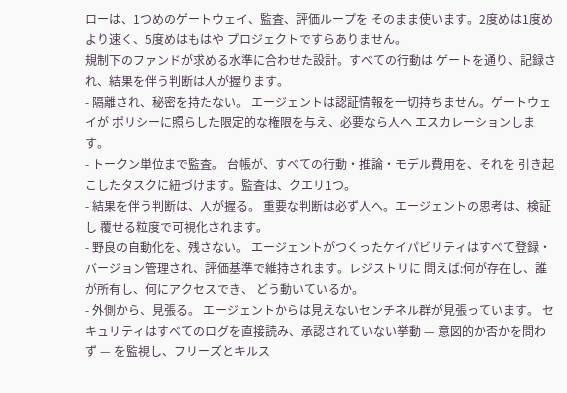ローは、1つめのゲートウェイ、監査、評価ループを そのまま使います。2度めは1度めより速く、5度めはもはや プロジェクトですらありません。
規制下のファンドが求める水準に合わせた設計。すべての行動は ゲートを通り、記録され、結果を伴う判断は人が握ります。
- 隔離され、秘密を持たない。 エージェントは認証情報を一切持ちません。ゲートウェイが ポリシーに照らした限定的な権限を与え、必要なら人へ エスカレーションします。
- トークン単位まで監査。 台帳が、すべての行動・推論・モデル費用を、それを 引き起こしたタスクに紐づけます。監査は、クエリ1つ。
- 結果を伴う判断は、人が握る。 重要な判断は必ず人へ。エージェントの思考は、検証し 覆せる粒度で可視化されます。
- 野良の自動化を、残さない。 エージェントがつくったケイパビリティはすべて登録・ バージョン管理され、評価基準で維持されます。レジストリに 問えば:何が存在し、誰が所有し、何にアクセスでき、 どう動いているか。
- 外側から、見張る。 エージェントからは見えないセンチネル群が見張っています。 セキュリティはすべてのログを直接読み、承認されていない挙動 — 意図的か否かを問わず — を監視し、フリーズとキルス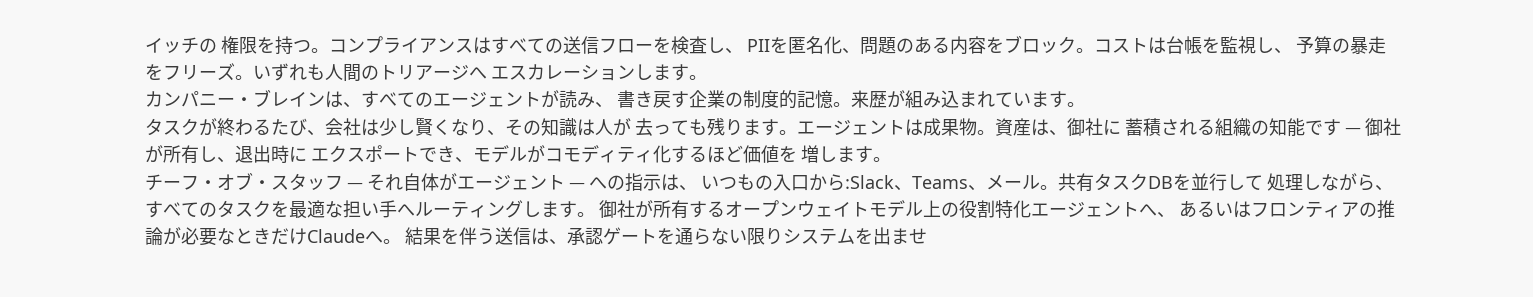イッチの 権限を持つ。コンプライアンスはすべての送信フローを検査し、 PIIを匿名化、問題のある内容をブロック。コストは台帳を監視し、 予算の暴走をフリーズ。いずれも人間のトリアージへ エスカレーションします。
カンパニー・ブレインは、すべてのエージェントが読み、 書き戻す企業の制度的記憶。来歴が組み込まれています。
タスクが終わるたび、会社は少し賢くなり、その知識は人が 去っても残ります。エージェントは成果物。資産は、御社に 蓄積される組織の知能です — 御社が所有し、退出時に エクスポートでき、モデルがコモディティ化するほど価値を 増します。
チーフ・オブ・スタッフ — それ自体がエージェント — への指示は、 いつもの入口から:Slack、Teams、メール。共有タスクDBを並行して 処理しながら、すべてのタスクを最適な担い手へルーティングします。 御社が所有するオープンウェイトモデル上の役割特化エージェントへ、 あるいはフロンティアの推論が必要なときだけClaudeへ。 結果を伴う送信は、承認ゲートを通らない限りシステムを出ませ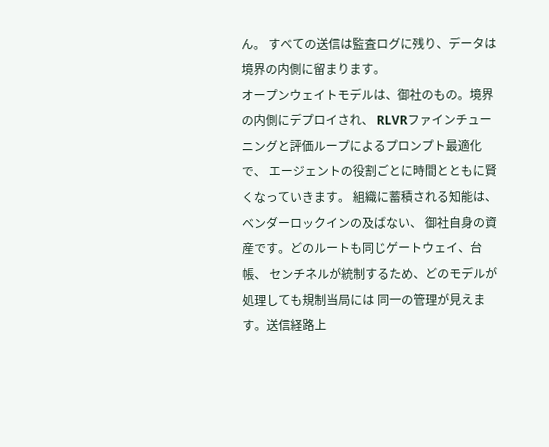ん。 すべての送信は監査ログに残り、データは境界の内側に留まります。
オープンウェイトモデルは、御社のもの。境界の内側にデプロイされ、 RLVRファインチューニングと評価ループによるプロンプト最適化で、 エージェントの役割ごとに時間とともに賢くなっていきます。 組織に蓄積される知能は、ベンダーロックインの及ばない、 御社自身の資産です。どのルートも同じゲートウェイ、台帳、 センチネルが統制するため、どのモデルが処理しても規制当局には 同一の管理が見えます。送信経路上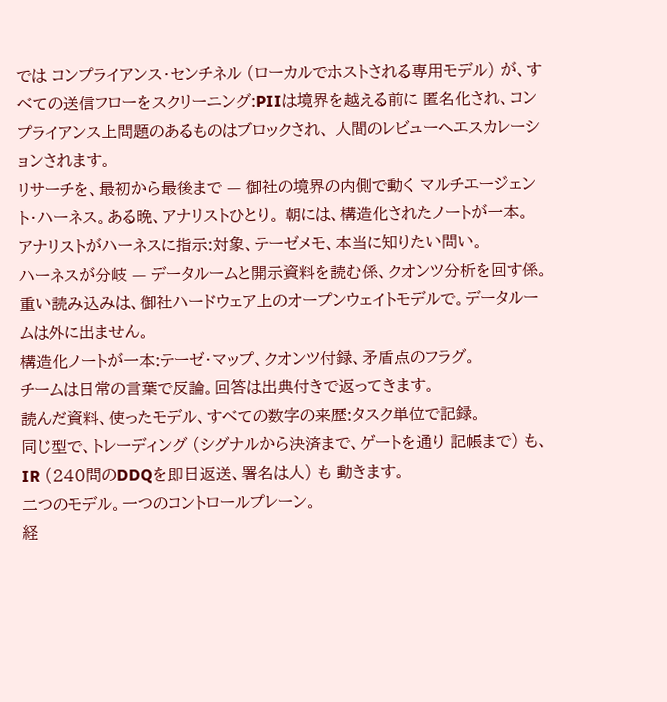では コンプライアンス・センチネル (ローカルでホストされる専用モデル) が、すべての送信フローをスクリーニング:PIIは境界を越える前に 匿名化され、コンプライアンス上問題のあるものはブロックされ、 人間のレビューへエスカレーションされます。
リサーチを、最初から最後まで — 御社の境界の内側で動く マルチエージェント・ハーネス。ある晩、アナリストひとり。 朝には、構造化されたノートが一本。
アナリストがハーネスに指示:対象、テーゼメモ、本当に知りたい問い。
ハーネスが分岐 — データルームと開示資料を読む係、クオンツ分析を回す係。
重い読み込みは、御社ハードウェア上のオープンウェイトモデルで。データルームは外に出ません。
構造化ノートが一本:テーゼ・マップ、クオンツ付録、矛盾点のフラグ。
チームは日常の言葉で反論。回答は出典付きで返ってきます。
読んだ資料、使ったモデル、すべての数字の来歴:タスク単位で記録。
同じ型で、トレーディング (シグナルから決済まで、ゲートを通り 記帳まで) も、IR (240問のDDQを即日返送、署名は人) も 動きます。
二つのモデル。一つのコントロールプレーン。
経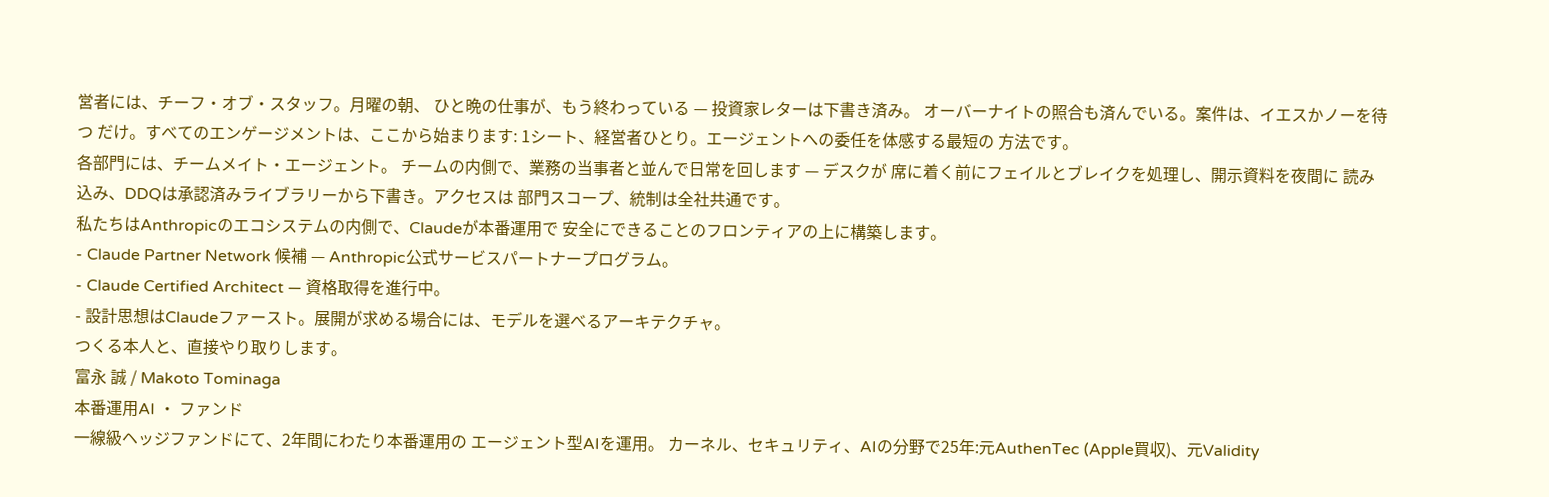営者には、チーフ・オブ・スタッフ。月曜の朝、 ひと晩の仕事が、もう終わっている — 投資家レターは下書き済み。 オーバーナイトの照合も済んでいる。案件は、イエスかノーを待つ だけ。すべてのエンゲージメントは、ここから始まります: 1シート、経営者ひとり。エージェントへの委任を体感する最短の 方法です。
各部門には、チームメイト・エージェント。 チームの内側で、業務の当事者と並んで日常を回します — デスクが 席に着く前にフェイルとブレイクを処理し、開示資料を夜間に 読み込み、DDQは承認済みライブラリーから下書き。アクセスは 部門スコープ、統制は全社共通です。
私たちはAnthropicのエコシステムの内側で、Claudeが本番運用で 安全にできることのフロンティアの上に構築します。
- Claude Partner Network 候補 — Anthropic公式サービスパートナープログラム。
- Claude Certified Architect — 資格取得を進行中。
- 設計思想はClaudeファースト。展開が求める場合には、モデルを選べるアーキテクチャ。
つくる本人と、直接やり取りします。
富永 誠 / Makoto Tominaga
本番運用AI ・ ファンド
一線級ヘッジファンドにて、2年間にわたり本番運用の エージェント型AIを運用。 カーネル、セキュリティ、AIの分野で25年:元AuthenTec (Apple買収)、元Validity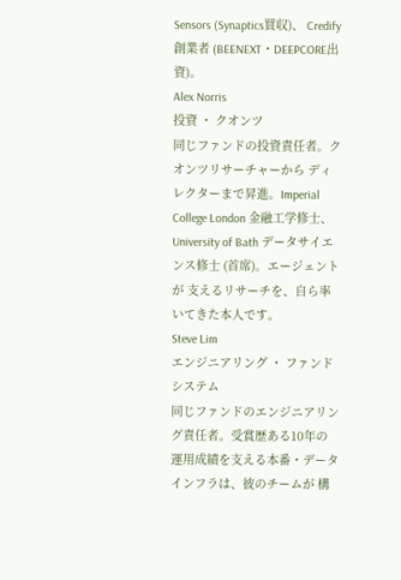Sensors (Synaptics買収)、 Credify創業者 (BEENEXT・DEEPCORE出資)。
Alex Norris
投資 ・ クオンツ
同じファンドの投資責任者。クオンツリサーチャーから ディレクターまで昇進。Imperial College London 金融工学修士、 University of Bath データサイエンス修士 (首席)。エージェントが 支えるリサーチを、自ら率いてきた本人です。
Steve Lim
エンジニアリング ・ ファンドシステム
同じファンドのエンジニアリング責任者。受賞歴ある10年の 運用成績を支える本番・データインフラは、彼のチームが 構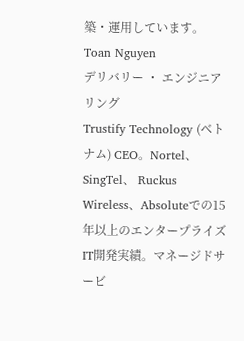築・運用しています。
Toan Nguyen
デリバリー ・ エンジニアリング
Trustify Technology (ベトナム) CEO。Nortel、SingTel、 Ruckus Wireless、Absoluteでの15年以上のエンタープライズ IT開発実績。マネージドサービ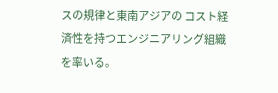スの規律と東南アジアの コスト経済性を持つエンジニアリング組織を率いる。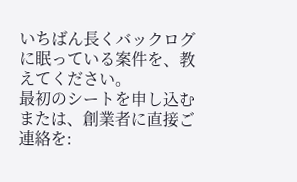いちばん長くバックログに眠っている案件を、教えてください。
最初のシートを申し込むまたは、創業者に直接ご連絡を: